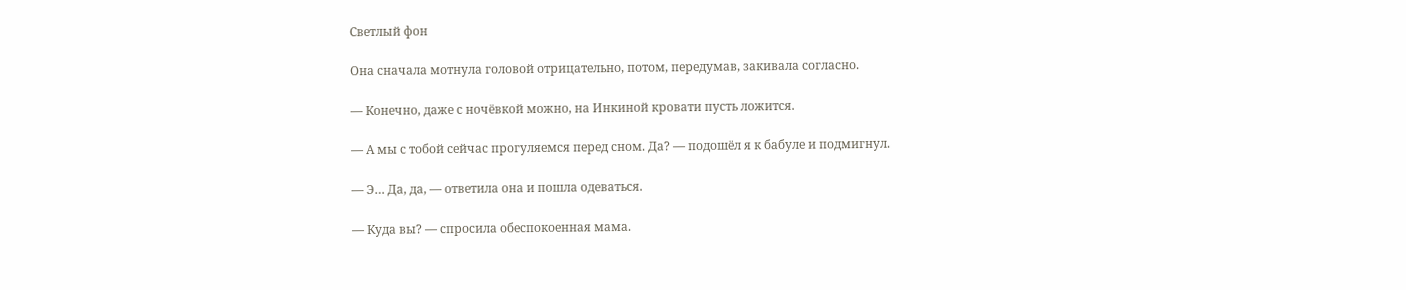Светлый фон

Она сначала мотнула головой отрицательно, потом, передумав, закивала согласно.

— Конечно, даже с ночёвкой можно, на Инкиной кровати пусть ложится.

— А мы с тобой сейчас прогуляемся перед сном. Да? — подошёл я к бабуле и подмигнул.

— Э… Да, да, — ответила она и пошла одеваться.

— Куда вы? — спросила обеспокоенная мама.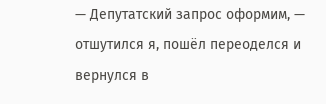— Депутатский запрос оформим, — отшутился я, пошёл переоделся и вернулся в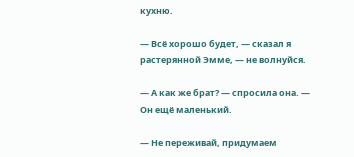кухню.

— Всё хорошо будет, — сказал я растерянной Эмме, — не волнуйся.

— А как же брат? — спросила она. — Он ещё маленький.

— Не переживай, придумаем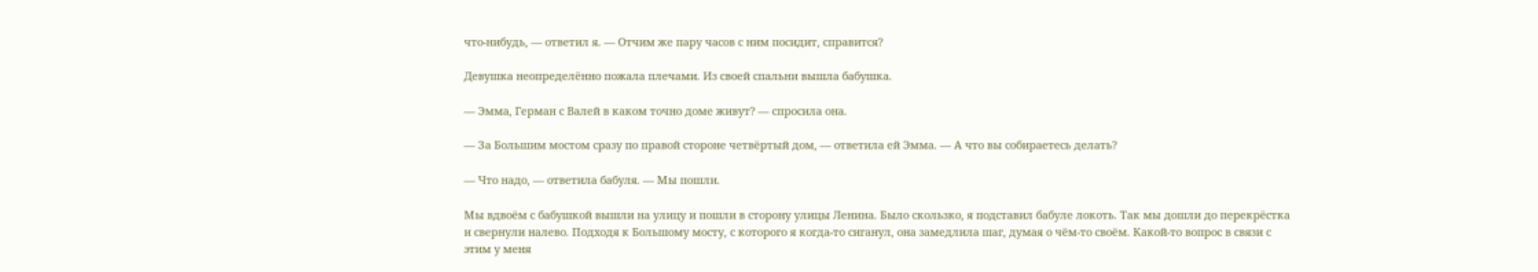что-нибудь, — ответил я. — Отчим же пару часов с ним посидит, справится?

Девушка неопределённо пожала плечами. Из своей спальни вышла бабушка.

— Эмма, Герман с Валей в каком точно доме живут? — спросила она.

— За Большим мостом сразу по правой стороне четвёртый дом, — ответила ей Эмма. — А что вы собираетесь делать?

— Что надо, — ответила бабуля. — Мы пошли.

Мы вдвоём с бабушкой вышли на улицу и пошли в сторону улицы Ленина. Было скользко, я подставил бабуле локоть. Так мы дошли до перекрёстка и свернули налево. Подходя к Большому мосту, с которого я когда-то сиганул, она замедлила шаг, думая о чём-то своём. Какой-то вопрос в связи с этим у меня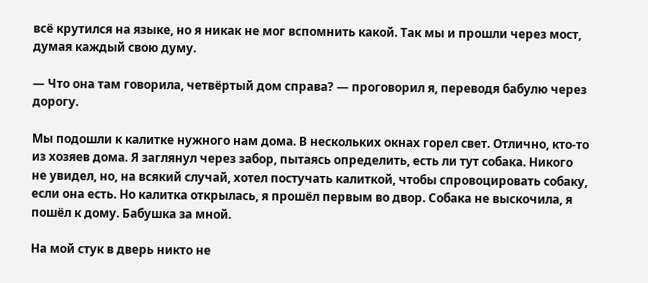всё крутился на языке, но я никак не мог вспомнить какой. Так мы и прошли через мост, думая каждый свою думу.

— Что она там говорила, четвёртый дом справа? — проговорил я, переводя бабулю через дорогу.

Мы подошли к калитке нужного нам дома. В нескольких окнах горел свет. Отлично, кто-то из хозяев дома. Я заглянул через забор, пытаясь определить, есть ли тут собака. Никого не увидел, но, на всякий случай, хотел постучать калиткой, чтобы спровоцировать собаку, если она есть. Но калитка открылась, я прошёл первым во двор. Собака не выскочила, я пошёл к дому. Бабушка за мной.

На мой стук в дверь никто не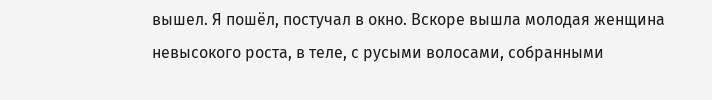вышел. Я пошёл, постучал в окно. Вскоре вышла молодая женщина невысокого роста, в теле, с русыми волосами, собранными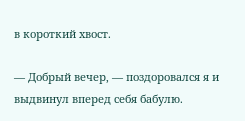в короткий хвост.

— Добрый вечер, — поздоровался я и выдвинул вперед себя бабулю.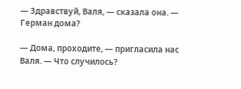— Здравствуй, Валя, — сказала она. — Герман дома?

— Дома, проходите, — пригласила нас Валя. — Что случилось?